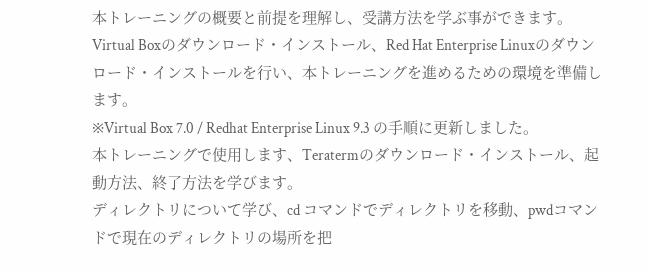本トレーニングの概要と前提を理解し、受講方法を学ぶ事ができます。
Virtual Boxのダウンロード・インストール、Red Hat Enterprise Linuxのダウンロード・インストールを行い、本トレーニングを進めるための環境を準備します。
※Virtual Box 7.0 / Redhat Enterprise Linux 9.3 の手順に更新しました。
本トレーニングで使用します、Teratermのダウンロード・インストール、起動方法、終了方法を学びます。
ディレクトリについて学び、cd コマンドでディレクトリを移動、pwdコマンドで現在のディレクトリの場所を把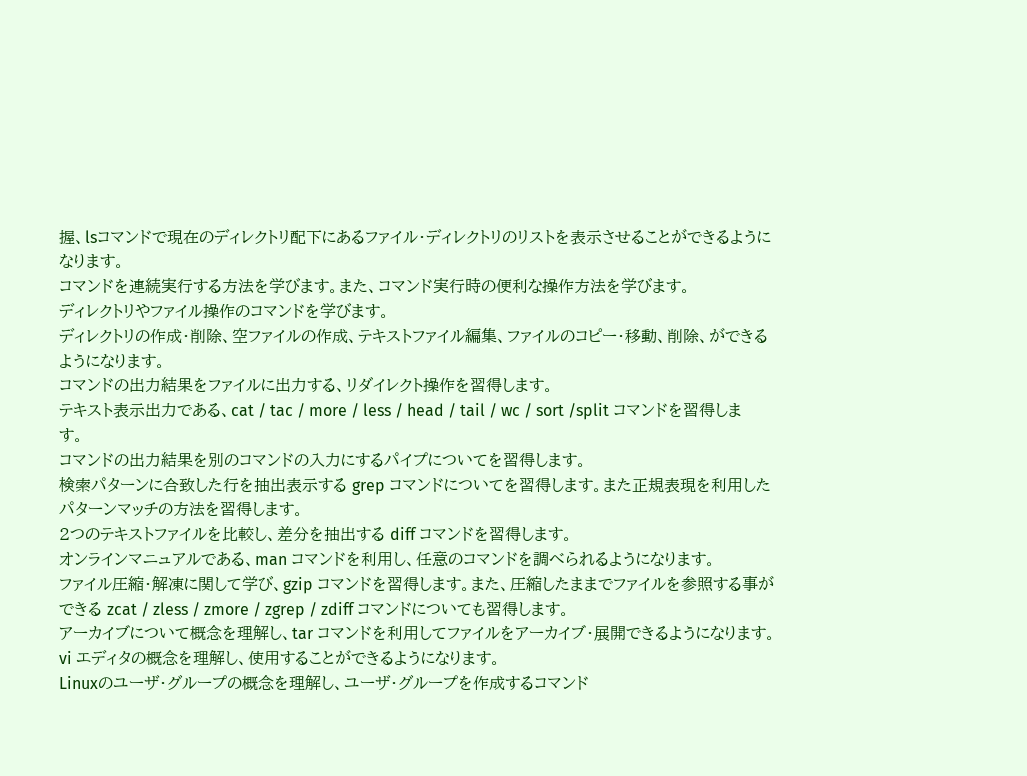握、lsコマンドで現在のディレクトリ配下にあるファイル・ディレクトリのリストを表示させることができるようになります。
コマンドを連続実行する方法を学びます。また、コマンド実行時の便利な操作方法を学びます。
ディレクトリやファイル操作のコマンドを学びます。
ディレクトリの作成・削除、空ファイルの作成、テキストファイル編集、ファイルのコピー・移動、削除、ができるようになります。
コマンドの出力結果をファイルに出力する、リダイレクト操作を習得します。
テキスト表示出力である、cat / tac / more / less / head / tail / wc / sort /split コマンドを習得します。
コマンドの出力結果を別のコマンドの入力にするパイプについてを習得します。
検索パターンに合致した行を抽出表示する grep コマンドについてを習得します。また正規表現を利用したパターンマッチの方法を習得します。
2つのテキストファイルを比較し、差分を抽出する diff コマンドを習得します。
オンラインマニュアルである、man コマンドを利用し、任意のコマンドを調べられるようになります。
ファイル圧縮・解凍に関して学び、gzip コマンドを習得します。また、圧縮したままでファイルを参照する事ができる zcat / zless / zmore / zgrep / zdiff コマンドについても習得します。
アーカイブについて概念を理解し、tar コマンドを利用してファイルをアーカイブ・展開できるようになります。
vi エディタの概念を理解し、使用することができるようになります。
Linuxのユーザ・グループの概念を理解し、ユーザ・グループを作成するコマンド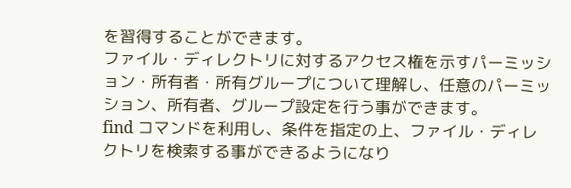を習得することができます。
ファイル・ディレクトリに対するアクセス権を示すパーミッション・所有者・所有グループについて理解し、任意のパーミッション、所有者、グループ設定を行う事ができます。
find コマンドを利用し、条件を指定の上、ファイル・ディレクトリを検索する事ができるようになり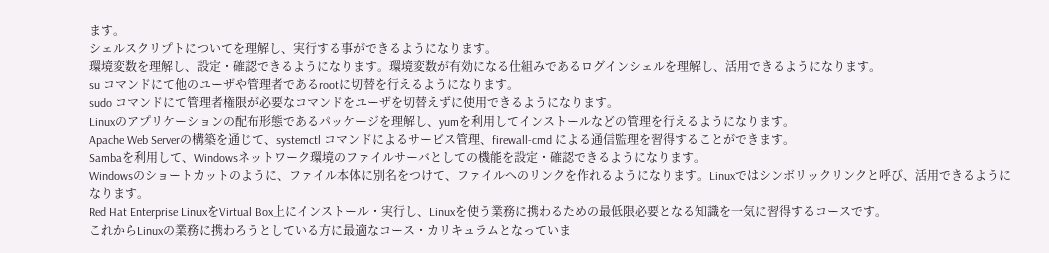ます。
シェルスクリプトについてを理解し、実行する事ができるようになります。
環境変数を理解し、設定・確認できるようになります。環境変数が有効になる仕組みであるログインシェルを理解し、活用できるようになります。
su コマンドにて他のユーザや管理者であるrootに切替を行えるようになります。
sudo コマンドにて管理者権限が必要なコマンドをユーザを切替えずに使用できるようになります。
Linuxのアプリケーションの配布形態であるパッケージを理解し、yumを利用してインストールなどの管理を行えるようになります。
Apache Web Serverの構築を通じて、systemctl コマンドによるサービス管理、firewall-cmd による通信監理を習得することができます。
Sambaを利用して、Windowsネットワーク環境のファイルサーバとしての機能を設定・確認できるようになります。
Windowsのショートカットのように、ファイル本体に別名をつけて、ファイルへのリンクを作れるようになります。Linuxではシンボリックリンクと呼び、活用できるようになります。
Red Hat Enterprise LinuxをVirtual Box上にインストール・実行し、Linuxを使う業務に携わるための最低限必要となる知識を一気に習得するコースです。
これからLinuxの業務に携わろうとしている方に最適なコース・カリキュラムとなっていま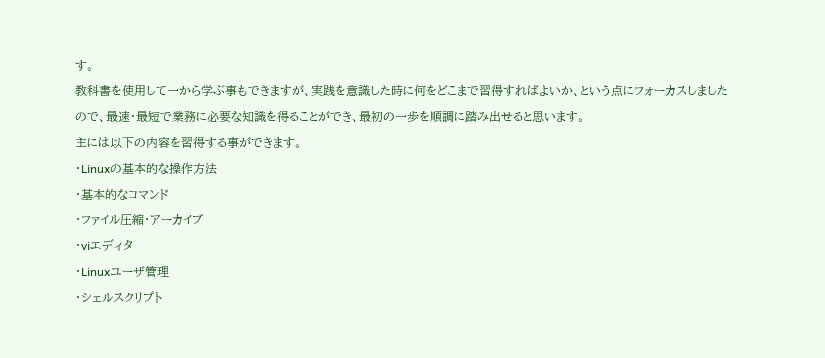す。
教科書を使用して一から学ぶ事もできますが、実践を意識した時に何をどこまで習得すればよいか、という点にフォーカスしましたので、最速・最短で業務に必要な知識を得ることができ、最初の一歩を順調に踏み出せると思います。
主には以下の内容を習得する事ができます。
・Linuxの基本的な操作方法
・基本的なコマンド
・ファイル圧縮・アーカイブ
・viエディタ
・Linuxユーザ管理
・シェルスクリプト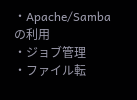・Apache/Sambaの利用
・ジョブ管理
・ファイル転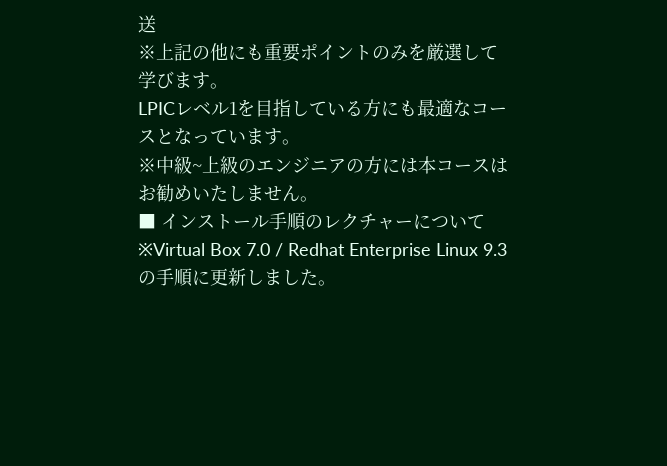送
※上記の他にも重要ポイントのみを厳選して学びます。
LPICレベル1を目指している方にも最適なコースとなっています。
※中級~上級のエンジニアの方には本コースはお勧めいたしません。
■ インストール手順のレクチャーについて
※Virtual Box 7.0 / Redhat Enterprise Linux 9.3 の手順に更新しました。